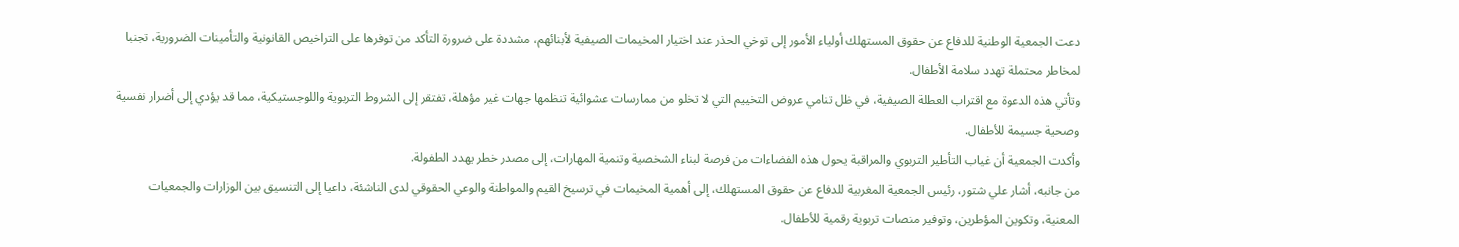دعت الجمعية الوطنية للدفاع عن حقوق المستهلك أولياء الأمور إلى توخي الحذر عند اختيار المخيمات الصيفية لأبنائهم، مشددة على ضرورة التأكد من توفرها على التراخيص القانونية والتأمينات الضرورية، تجنبا لمخاطر محتملة تهدد سلامة الأطفال.
وتأتي هذه الدعوة مع اقتراب العطلة الصيفية، في ظل تنامي عروض التخييم التي لا تخلو من ممارسات عشوائية تنظمها جهات غير مؤهلة، تفتقر إلى الشروط التربوية واللوجستيكية، مما قد يؤدي إلى أضرار نفسية وصحية جسيمة للأطفال.
وأكدت الجمعية أن غياب التأطير التربوي والمراقبة يحول هذه الفضاءات من فرصة لبناء الشخصية وتنمية المهارات، إلى مصدر خطر يهدد الطفولة.
من جانبه، أشار علي شتور، رئيس الجمعية المغربية للدفاع عن حقوق المستهلك، إلى أهمية المخيمات في ترسيخ القيم والمواطنة والوعي الحقوقي لدى الناشئة، داعيا إلى التنسيق بين الوزارات والجمعيات المعنية، وتكوين المؤطرين، وتوفير منصات تربوية رقمية للأطفال.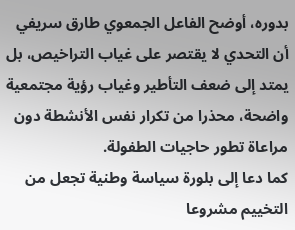بدوره، أوضح الفاعل الجمعوي طارق سريفي أن التحدي لا يقتصر على غياب التراخيص، بل يمتد إلى ضعف التأطير وغياب رؤية مجتمعية واضحة، محذرا من تكرار نفس الأنشطة دون مراعاة تطور حاجيات الطفولة.
كما دعا إلى بلورة سياسة وطنية تجعل من التخييم مشروعا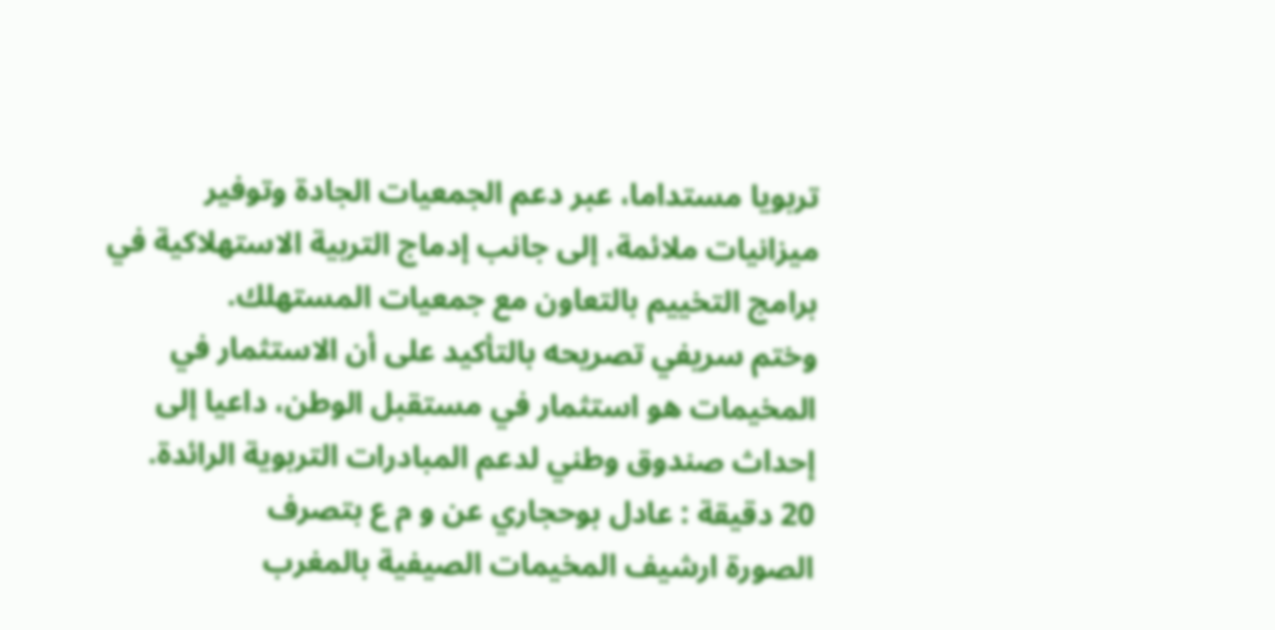تربويا مستداما، عبر دعم الجمعيات الجادة وتوفير ميزانيات ملائمة، إلى جانب إدماج التربية الاستهلاكية في برامج التخييم بالتعاون مع جمعيات المستهلك.
وختم سريفي تصريحه بالتأكيد على أن الاستثمار في المخيمات هو استثمار في مستقبل الوطن، داعيا إلى إحداث صندوق وطني لدعم المبادرات التربوية الرائدة.
20 دقيقة : عادل بوحجاري عن و م ع بتصرف
الصورة ارشيف المخيمات الصيفية بالمغرب